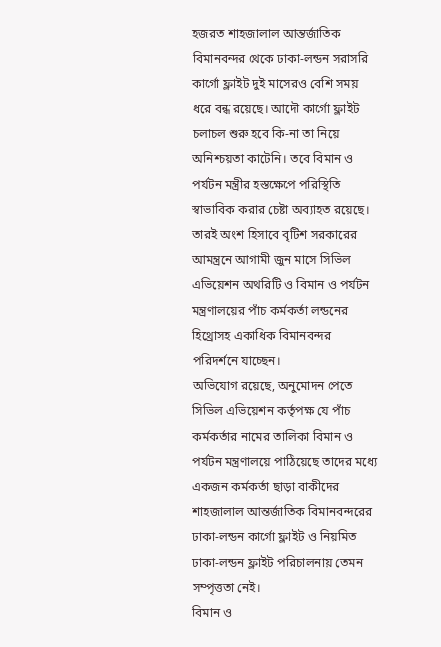হজরত শাহজালাল আন্তর্জাতিক বিমানবন্দর থেকে ঢাকা-লন্ডন সরাসরি কার্গো ফ্লাইট দুই মাসেরও বেশি সময় ধরে বন্ধ রয়েছে। আদৌ কার্গো ফ্লাইট চলাচল শুরু হবে কি-না তা নিয়ে অনিশ্চয়তা কাটেনি। তবে বিমান ও পর্যটন মন্ত্রীর হস্তক্ষেপে পরিস্থিতি স্বাভাবিক করার চেষ্টা অব্যাহত রয়েছে। তারই অংশ হিসাবে বৃটিশ সরকারের আমন্ত্রনে আগামী জুন মাসে সিভিল এভিয়েশন অথরিটি ও বিমান ও পর্যটন মন্ত্রণালয়ের পাঁচ কর্মকর্তা লন্ডনের হিথ্রোসহ একাধিক বিমানবন্দর পরিদর্শনে যাচ্ছেন।
অভিযোগ রয়েছে, অনুমোদন পেতে সিভিল এভিয়েশন কর্তৃপক্ষ যে পাঁচ কর্মকর্তার নামের তালিকা বিমান ও পর্যটন মন্ত্রণালয়ে পাঠিয়েছে তাদের মধ্যে একজন কর্মকর্তা ছাড়া বাকীদের শাহজালাল আন্তর্জাতিক বিমানবন্দরের ঢাকা-লন্ডন কার্গো ফ্লাইট ও নিয়মিত ঢাকা-লন্ডন ফ্লাইট পরিচালনায় তেমন সম্পৃত্ততা নেই।
বিমান ও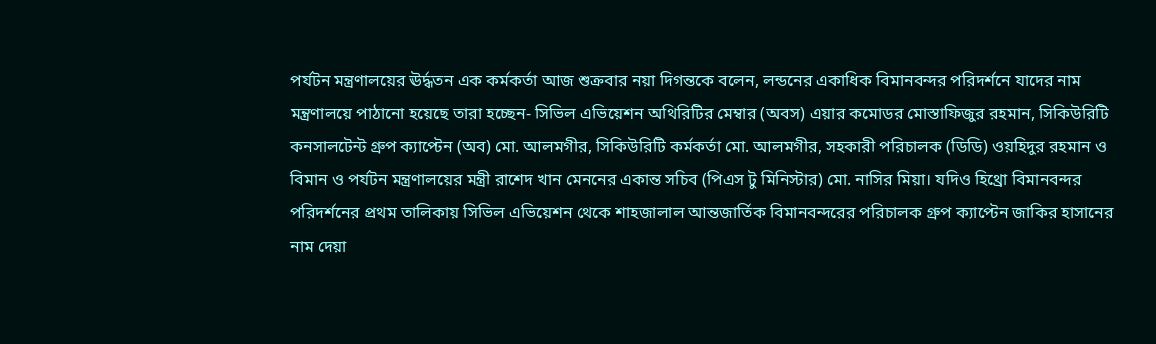পর্যটন মন্ত্রণালয়ের ঊর্দ্ধতন এক কর্মকর্তা আজ শুক্রবার নয়া দিগন্তকে বলেন, লন্ডনের একাধিক বিমানবন্দর পরিদর্শনে যাদের নাম মন্ত্রণালয়ে পাঠানো হয়েছে তারা হচ্ছেন- সিভিল এভিয়েশন অথিরিটির মেম্বার (অবস) এয়ার কমোডর মোস্তাফিজুর রহমান, সিকিউরিটি কনসালটেন্ট গ্রুপ ক্যাপ্টেন (অব) মো. আলমগীর, সিকিউরিটি কর্মকর্তা মো. আলমগীর, সহকারী পরিচালক (ডিডি) ওয়হিদুর রহমান ও বিমান ও পর্যটন মন্ত্রণালয়ের মন্ত্রী রাশেদ খান মেননের একান্ত সচিব (পিএস টু মিনিস্টার) মো. নাসির মিয়া। যদিও হিথ্রো বিমানবন্দর পরিদর্শনের প্রথম তালিকায় সিভিল এভিয়েশন থেকে শাহজালাল আন্তজার্তিক বিমানবন্দরের পরিচালক গ্রুপ ক্যাপ্টেন জাকির হাসানের নাম দেয়া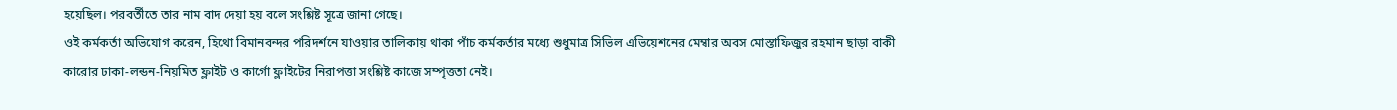হয়েছিল। পরবর্তীতে তার নাম বাদ দেয়া হয় বলে সংশ্লিষ্ট সূত্রে জানা গেছে।
ওই কর্মকর্তা অভিযোগ করেন, হিথো বিমানবন্দর পরিদর্শনে যাওয়ার তালিকায় থাকা পাঁচ কর্মকর্তার মধ্যে শুধুমাত্র সিভিল এভিয়েশনের মেম্বার অবস মোস্তাফিজুর রহমান ছাড়া বাকী কারোর ঢাকা-লন্ডন-নিয়মিত ফ্লাইট ও কার্গো ফ্লাইটের নিরাপত্তা সংশ্লিষ্ট কাজে সম্পৃত্ততা নেই।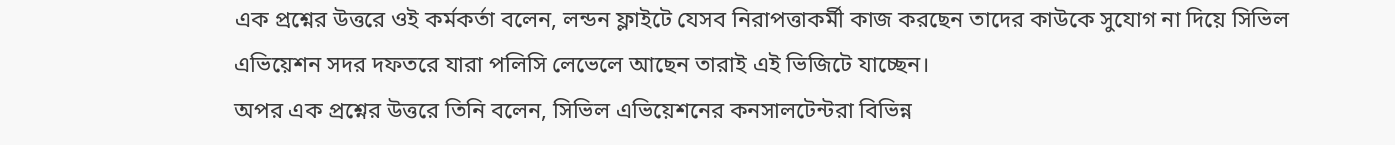এক প্রশ্নের উত্তরে ওই কর্মকর্তা বলেন, লন্ডন ফ্লাইটে যেসব নিরাপত্তাকর্মী কাজ করছেন তাদের কাউকে সুযোগ না দিয়ে সিভিল এভিয়েশন সদর দফতরে যারা পলিসি লেভেলে আছেন তারাই এই ভিজিটে যাচ্ছেন।
অপর এক প্রশ্নের উত্তরে তিনি বলেন, সিভিল এভিয়েশনের কনসালটেন্টরা বিভিন্ন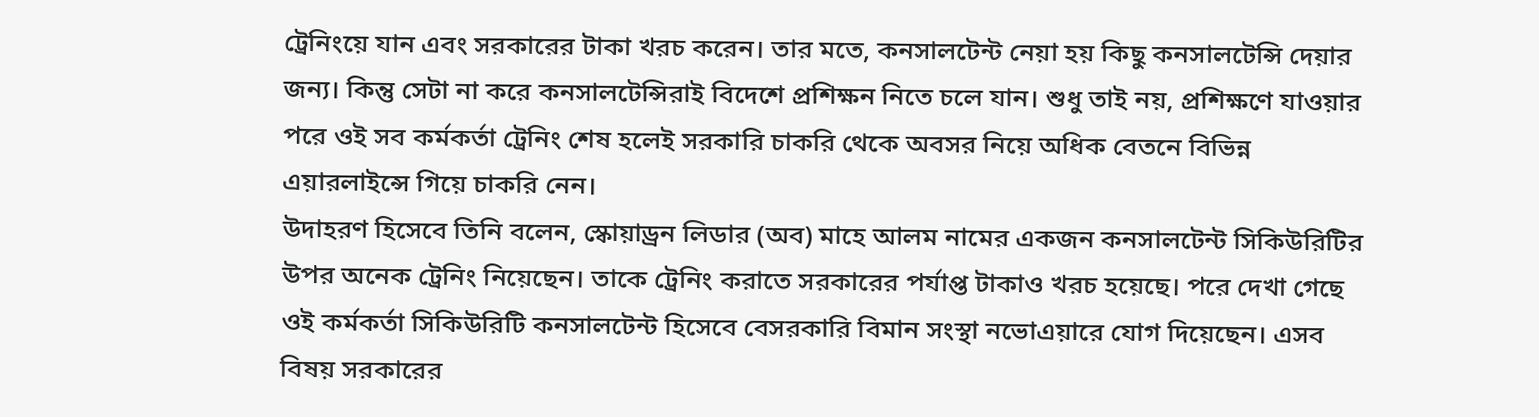ট্রেনিংয়ে যান এবং সরকারের টাকা খরচ করেন। তার মতে, কনসালটেন্ট নেয়া হয় কিছু কনসালটেন্সি দেয়ার জন্য। কিন্তু সেটা না করে কনসালটেন্সিরাই বিদেশে প্রশিক্ষন নিতে চলে যান। শুধু তাই নয়, প্রশিক্ষণে যাওয়ার পরে ওই সব কর্মকর্তা ট্রেনিং শেষ হলেই সরকারি চাকরি থেকে অবসর নিয়ে অধিক বেতনে বিভিন্ন এয়ারলাইন্সে গিয়ে চাকরি নেন।
উদাহরণ হিসেবে তিনি বলেন, স্কোয়াড্রন লিডার (অব) মাহে আলম নামের একজন কনসালটেন্ট সিকিউরিটির উপর অনেক ট্রেনিং নিয়েছেন। তাকে ট্রেনিং করাতে সরকারের পর্যাপ্ত টাকাও খরচ হয়েছে। পরে দেখা গেছে ওই কর্মকর্তা সিকিউরিটি কনসালটেন্ট হিসেবে বেসরকারি বিমান সংস্থা নভোএয়ারে যোগ দিয়েছেন। এসব বিষয় সরকারের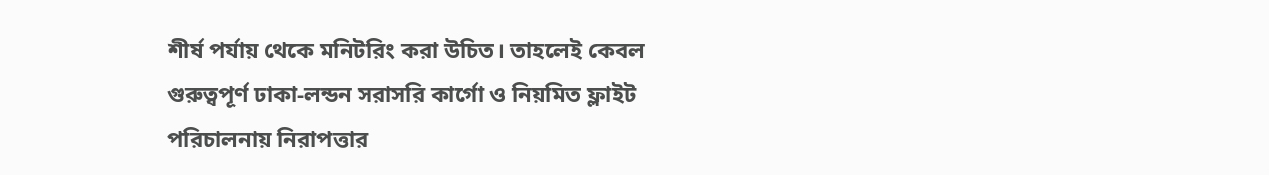শীর্ষ পর্যায় থেকে মনিটরিং করা উচিত। তাহলেই কেবল গুরুত্বপূর্ণ ঢাকা-লন্ডন সরাসরি কার্গো ও নিয়মিত ফ্লাইট পরিচালনায় নিরাপত্তার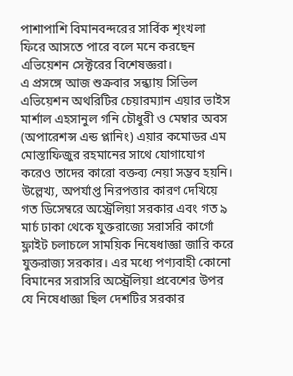পাশাপাশি বিমানবন্দরের সার্বিক শৃংখলা ফিরে আসতে পারে বলে মনে করছেন এভিয়েশন সেক্টরের বিশেষজ্ঞরা।
এ প্রসঙ্গে আজ শুক্রবার সন্ধ্যায় সিভিল এভিয়েশন অথরিটির চেয়ারম্যান এয়ার ভাইস মার্শাল এহসানুল গনি চৌধুরী ও মেম্বার অবস (অপারেশন্স এন্ড প্লানিং) এয়ার কমোডর এম মোস্তাফিজুর রহমানের সাথে যোগাযোগ করেও তাদের কারো বক্তব্য নেয়া সম্ভব হয়নি।
উল্লেখ্য, অপর্যাপ্ত নিরপত্তার কারণ দেখিয়ে গত ডিসেম্বরে অস্ট্রেলিয়া সরকার এবং গত ৯ মার্চ ঢাকা থেকে যুক্তরাজ্যে সরাসরি কার্গো ফ্লাইট চলাচলে সাময়িক নিষেধাজ্ঞা জারি করে যুক্তরাজ্য সরকার। এর মধ্যে পণ্যবাহী কোনো বিমানের সরাসরি অস্ট্রেলিয়া প্রবেশের উপর যে নিষেধাজ্ঞা ছিল দেশটির সরকার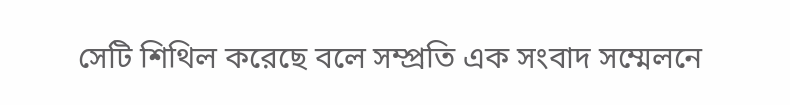সেটি শিথিল করেছে বলে সম্প্রতি এক সংবাদ সম্মেলনে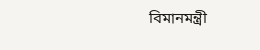বিমানমন্ত্রী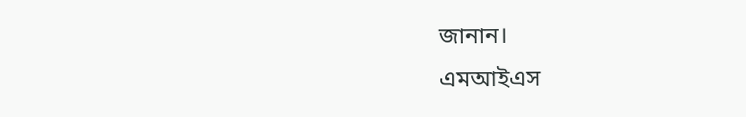জানান।
এমআইএস